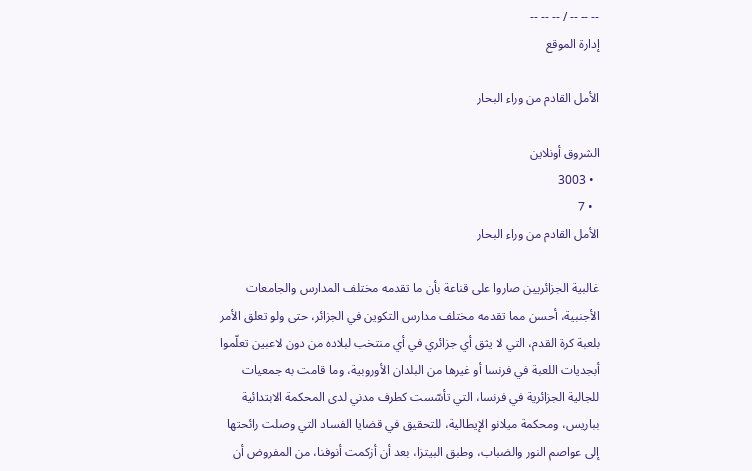-- -- -- / -- -- --
إدارة الموقع

الأمل القادم من وراء البحار

الشروق أونلاين
  • 3003
  • 7
الأمل القادم من وراء البحار

غالبية الجزائريين صاروا على قناعة بأن ما تقدمه مختلف المدارس والجامعات الأجنبية، أحسن مما تقدمه مختلف مدارس التكوين في الجزائر، حتى ولو تعلق الأمر بلعبة كرة القدم، التي لا يثق أي جزائري في أي منتخب لبلاده من دون لاعبين تعلّموا أبجديات اللعبة في فرنسا أو غيرها من البلدان الأوروبية، وما قامت به جمعيات للجالية الجزائرية في فرنسا، التي تأسّست كطرف مدني لدى المحكمة الابتدائية بباريس، ومحكمة ميلانو الإيطالية، للتحقيق في قضايا الفساد التي وصلت رائحتها إلى عواصم النور والضباب، وطبق البيتزا، بعد أن أزكمت أنوفنا، من المفروض أن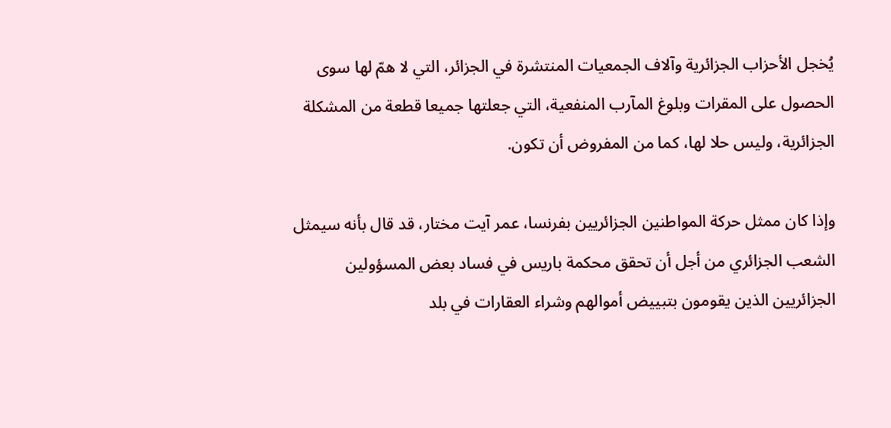يُخجل الأحزاب الجزائرية وآلاف الجمعيات المنتشرة في الجزائر، التي لا همّ لها سوى الحصول على المقرات وبلوغ المآرب المنفعية، التي جعلتها جميعا قطعة من المشكلة الجزائرية، وليس حلا لها، كما من المفروض أن تكون.

وإذا كان ممثل حركة المواطنين الجزائريين بفرنسا، عمر آيت مختار، قد قال بأنه سيمثل الشعب الجزائري من أجل أن تحقق محكمة باريس في فساد بعض المسؤولين الجزائريين الذين يقومون بتبييض أموالهم وشراء العقارات في بلد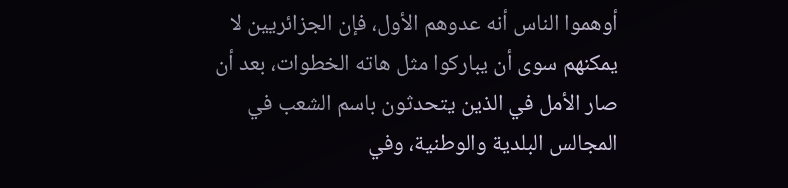أوهموا الناس أنه عدوهم الأول، فإن الجزائريين لا يمكنهم سوى أن يباركوا مثل هاته الخطوات، بعد أن صار الأمل في الذين يتحدثون باسم الشعب في المجالس البلدية والوطنية، وفي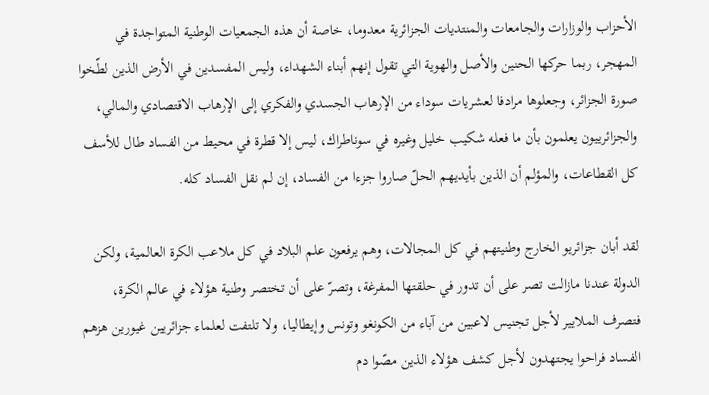الأحزاب والوزارات والجامعات والمنتديات الجزائرية معدوما، خاصة أن هذه الجمعيات الوطنية المتواجدة في المهجر، ربما حركها الحنين والأصل والهوية التي تقول إنهم أبناء الشهداء، وليس المفسدين في الأرض الذين لطّخوا صورة الجزائر، وجعلوها مرادفا لعشريات سوداء من الإرهاب الجسدي والفكري إلى الإرهاب الاقتصادي والمالي، والجزائرييون يعلمون بأن ما فعله شكيب خليل وغيره في سوناطراك، ليس إلا قطرة في محيط من الفساد طال للأسف كل القطاعات، والمؤلم أن الذين بأيديهم الحلّ صاروا جزءا من الفساد، إن لم نقل الفساد كله.

لقد أبان جزائريو الخارج وطنيتهم في كل المجالات، وهم يرفعون علم البلاد في كل ملاعب الكرة العالمية، ولكن الدولة عندنا مازالت تصر على أن تدور في حلقتها المفرغة، وتصرّ على أن تختصر وطنية هؤلاء في عالم الكرة، فتصرف الملايير لأجل تجنيس لاعبين من آباء من الكونغو وتونس وإيطاليا، ولا تلتفت لعلماء جزائريين غيورين هزهم الفساد فراحوا يجتهدون لأجل كشف هؤلاء الذين مصّوا دم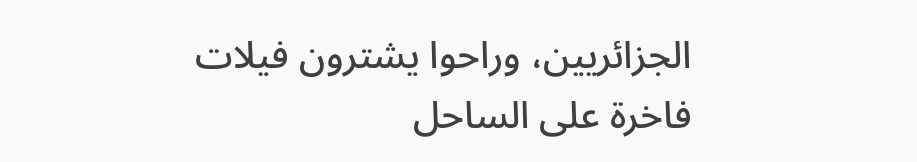الجزائريين، وراحوا يشترون فيلات فاخرة على الساحل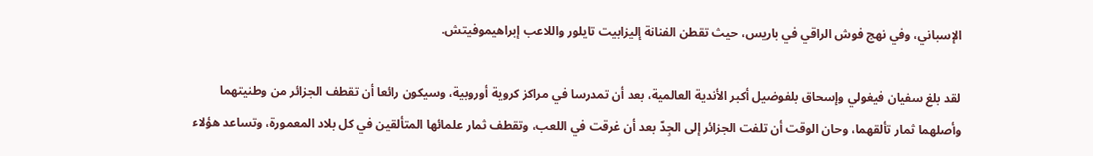الإسباني، وفي نهج فوش الراقي في باريس، حيث تقطن الفنانة إليزابيت تايلور واللاعب إبراهيموفيتش.

لقد بلغ سفيان فيغولي وإسحاق بلفوضيل أكبر الأندية العالمية، بعد أن تمدرسا في مراكز كروية أوروبية، وسيكون رائعا أن تقطف الجزائر من وطنيتهما وأصلهما ثمار تألقهما، وحان الوقت أن تلفت الجزائر إلى الجِدّ بعد أن غرقت في اللعب، وتقطف ثمار علمائها المتألقين في كل بلاد المعمورة، وتساعد هؤلاء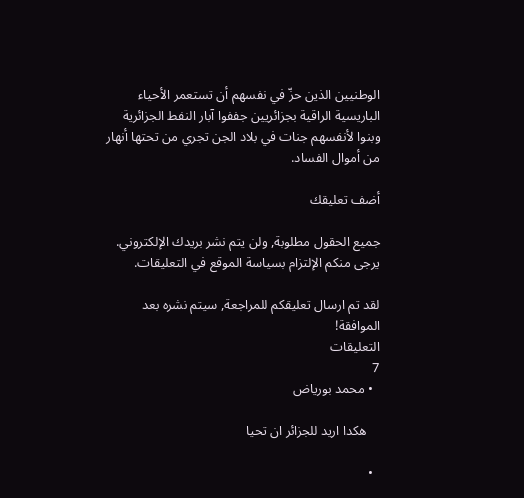الوطنيين الذين حزّ في نفسهم أن تستعمر الأحياء الباريسية الراقية بجزائريين جففوا آبار النفط الجزائرية وبنوا لأنفسهم جنات في بلاد الجن تجري من تحتها أنهار من أموال الفساد.

أضف تعليقك

جميع الحقول مطلوبة, ولن يتم نشر بريدك الإلكتروني. يرجى منكم الإلتزام بسياسة الموقع في التعليقات.

لقد تم ارسال تعليقكم للمراجعة, سيتم نشره بعد الموافقة!
التعليقات
7
  • محمد بورياض

    هكدا اريد للجزائر ان تحيا

  •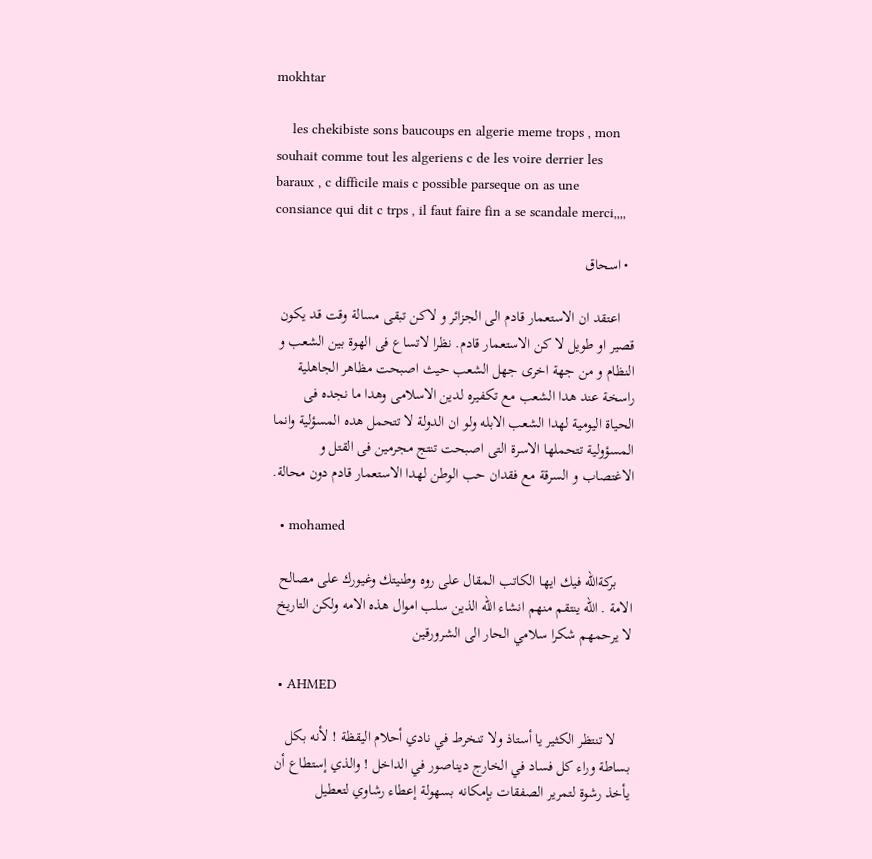mokhtar

    les chekibiste sons baucoups en algerie meme trops , mon souhait comme tout les algeriens c de les voire derrier les baraux , c difficile mais c possible parseque on as une consiance qui dit c trps , il faut faire fin a se scandale merci,,,,

  • اسحاق

    اعتقد ان الاستعمار قادم الى الجزائر و لاكن تبقى مسالة وقت قد يكون قصير او طويل لا كن الاستعمار قادم. نظرا لاتساع فى الهوة بين الشعب و النظام و من جهة اخرى جهل الشعب حيث اصبحت مظاهر الجاهلية راسخة عند هدا الشعب مع تكفيره لدين الاسلامى وهدا ما نجده فى الحياة اليومية لهدا الشعب الابله ولو ان الدولة لا تتحمل هده المسؤلية وانما المسؤولية تتحملها الاسرة التى اصبحت تنتج مجرمين فى القتل و الاغتصاب و السرقة مع فقدان حب الوطن لهدا الاستعمار قادم دون محالة.

  • mohamed

    بركةالله فيك ايها الكاتب المقال على روه وطنيتك وغيورك على مصالح الامة . الله ينتقم منهم انشاء الله الذين سلب اموال هذه الامه ولكن التاريخ لا يرحمهم شكرا سلامي الحار الى الشرورقين

  • AHMED

    لا تنتظر الكثير يا أستاذ ولا تنخرط في نادي أحلام اليقظة ! لأنه بكل بساطة وراء كل فساد في الخارج ديناصور في الداخل ! والذي إستطاع أن يأخذ رشوة لتمرير الصفقات بإمكانه بسهولة إعطاء رشاوي لتعطيل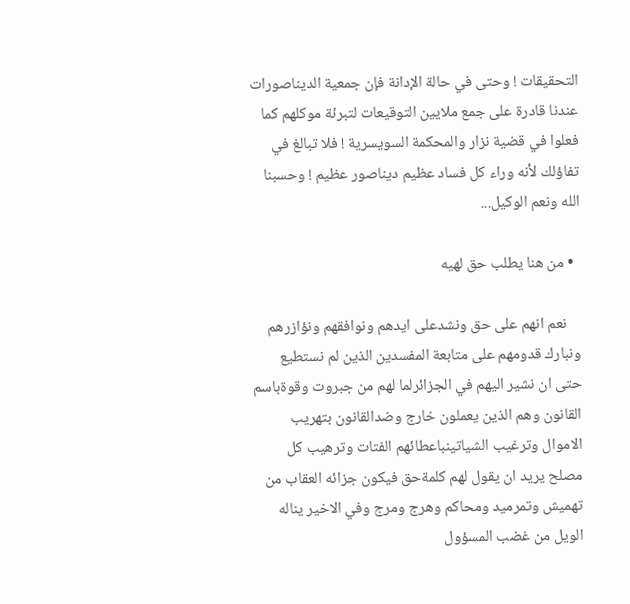التحقيقات ! وحتى في حالة الإدانة فإن جمعية الديناصورات عندنا قادرة على جمع ملايين التوقيعات لتبرئة موكلهم كما فعلوا في قضية نزار والمحكمة السويسرية ! فلا تبالغ في تفاؤلك لأنه وراء كل فساد عظيم ديناصور عظيم ! وحسبنا الله ونعم الوكيل...

  • من هنا يطلب حق لهيه

    نعم انهم على حق ونشدعلى ايدهم ونوافقهم ونؤازرهم ونبارك قدومهم على متابعة المفسدين الذين لم نستطيع حتى ان نشير اليهم في الجزائرلما لهم من جبروت وقوةباسم القانون وهم الذين يعملون خارج وضدالقانون بتهريب الاموال وترغيب الشياتينباعطائهم الفتات وترهيب كل مصلح يريد ان يقول لهم كلمةحق فيكون جزائه العقاب من تهميش وتمرميد ومحاكم وهرج ومرج وفي الاخير يناله الويل من غضب المسؤول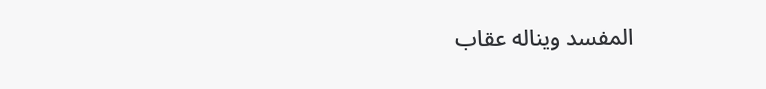المفسد ويناله عقاب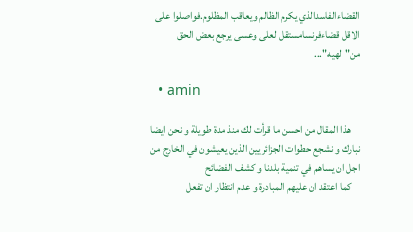القضاءالفاسدالذي يكرم الظالم ويعاقب المظلوم.فواصلوا على الاقل قضاءفرنسامستقل لعلى وعسى يرجع بعض الحق من"لهيه"...

  • amin

    هذا المقال من احسن ما قرأت لك منذ مدة طويلة و نحن ايضا نبارك و نشجع حطوات الجزائريين الذين يعيشون في الخارج من اجل ان يساهم في تنمية بلدنا و كشف الفضائح
    كما اعتقد ان عليهم المبادرة و عدم انتظار ان تفعل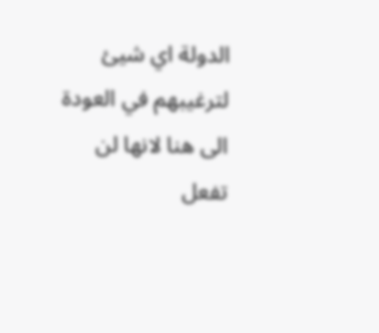الدولة اي شيئ لترغيبهم في العودة الى هنا لانها لن تفعل